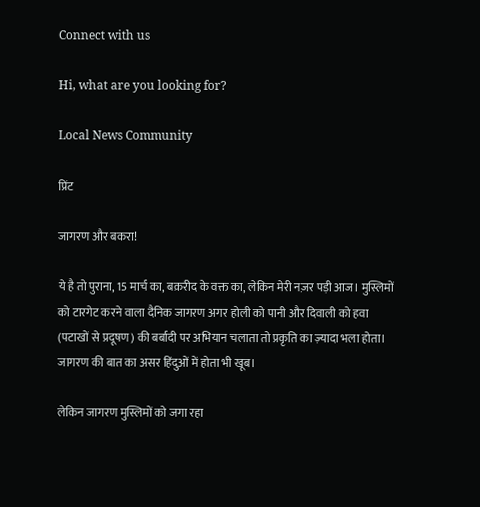Connect with us

Hi, what are you looking for?

Local News Community

प्रिंट

जागरण और बकरा!

ये है तो पुराना, 15 मार्च का, बक़रीद के वक्त का, लेकिन मेरी नज़र पड़ी आज। मुस्लिमों को टारगेट करने वाला दैनिक जागरण अगर होली को पानी और दिवाली को हवा (पटाखों से प्रदूषण) की बर्बादी पर अभियान चलाता तो प्रकृति का ज़्यादा भला होता। जागरण की बात का असर हिंदुओं में होता भी खूब।

लेकिन जागरण मुस्लिमों को जगा रहा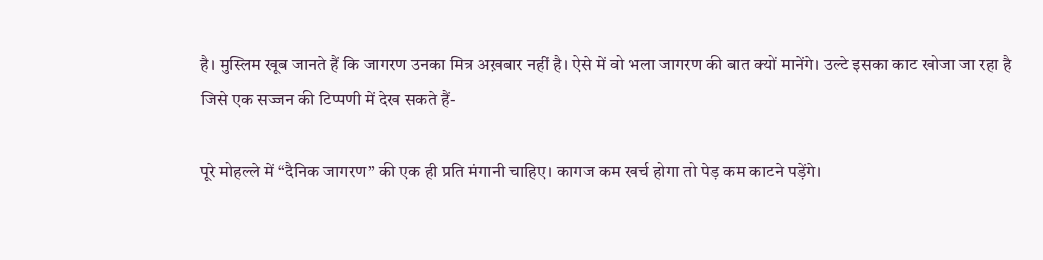है। मुस्लिम खूब जानते हैं कि जागरण उनका मित्र अख़बार नहीं है। ऐसे में वो भला जागरण की बात क्यों मानेंगे। उल्टे इसका काट खोजा जा रहा है जिसे एक सज्जन की टिप्पणी में देख सकते हैं-

पूरे मोहल्ले में “दैनिक जागरण” की एक ही प्रति मंगानी चाहिए। कागज कम खर्च होगा तो पेड़ कम काटने पड़ेंगे।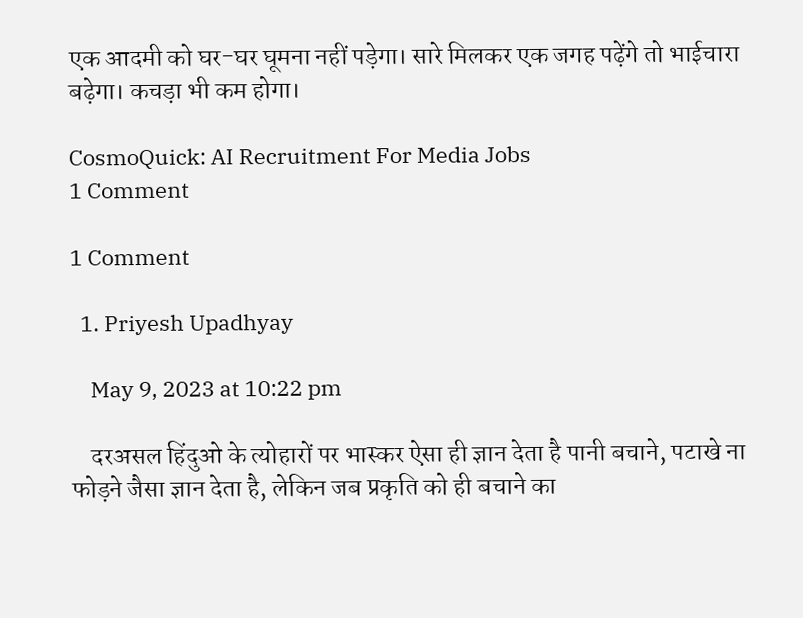एक आदमी को घर-घर घूमना नहीं पड़ेगा। सारे मिलकर एक जगह पढ़ेंगे तो भाईचारा बढ़ेगा। कचड़ा भी कम होगा।

CosmoQuick: AI Recruitment For Media Jobs
1 Comment

1 Comment

  1. Priyesh Upadhyay

    May 9, 2023 at 10:22 pm

    दरअसल हिंदुओ के त्योहारों पर भास्कर ऐसा ही ज्ञान देता है पानी बचाने, पटाखे ना फोड़ने जैसा ज्ञान देता है, लेकिन जब प्रकृति को ही बचाने का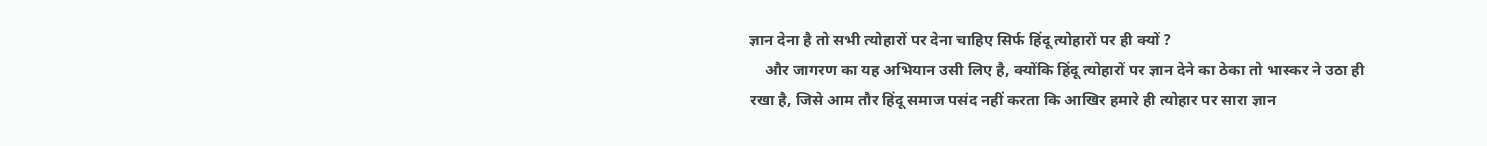ज्ञान देना है तो सभी त्योहारों पर देना चाहिए सिर्फ हिंदू त्योहारों पर ही क्यों ?
    और जागरण का यह अभियान उसी लिए है, क्योंकि हिंदू त्योहारों पर ज्ञान देने का ठेका तो भास्कर ने उठा ही रखा है, जिसे आम तौर हिंदू समाज पसंद नहीं करता कि आखिर हमारे ही त्योहार पर सारा ज्ञान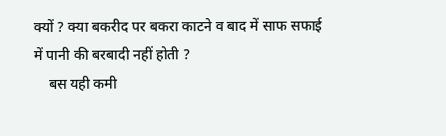क्यों ? क्या बकरीद पर बकरा काटने व बाद में साफ सफाई में पानी की बरबादी नहीं होती ?
    बस यही कमी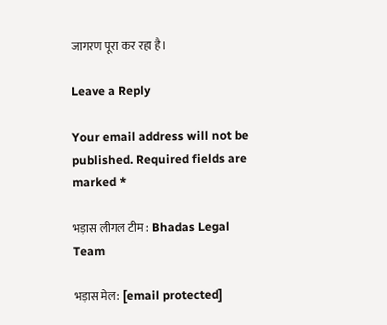जागरण पूरा कर रहा है।

Leave a Reply

Your email address will not be published. Required fields are marked *

भड़ास लीगल टीम : Bhadas Legal Team

भड़ास मेल: [email protected]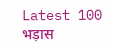Latest 100 भड़ास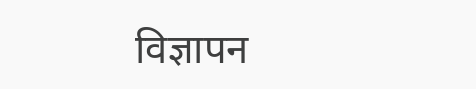विज्ञापन